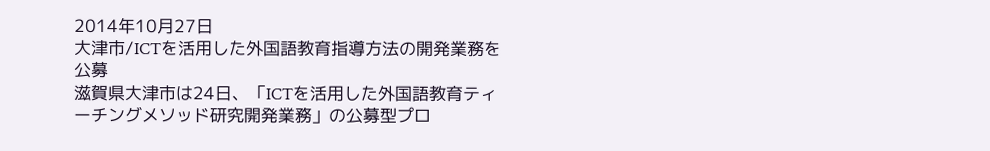2014年10月27日
大津市/ICTを活用した外国語教育指導方法の開発業務を公募
滋賀県大津市は24日、「ICTを活用した外国語教育ティーチングメソッド研究開発業務」の公募型プロ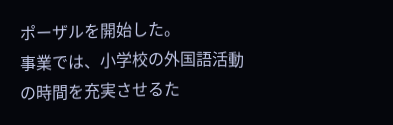ポーザルを開始した。
事業では、小学校の外国語活動の時間を充実させるた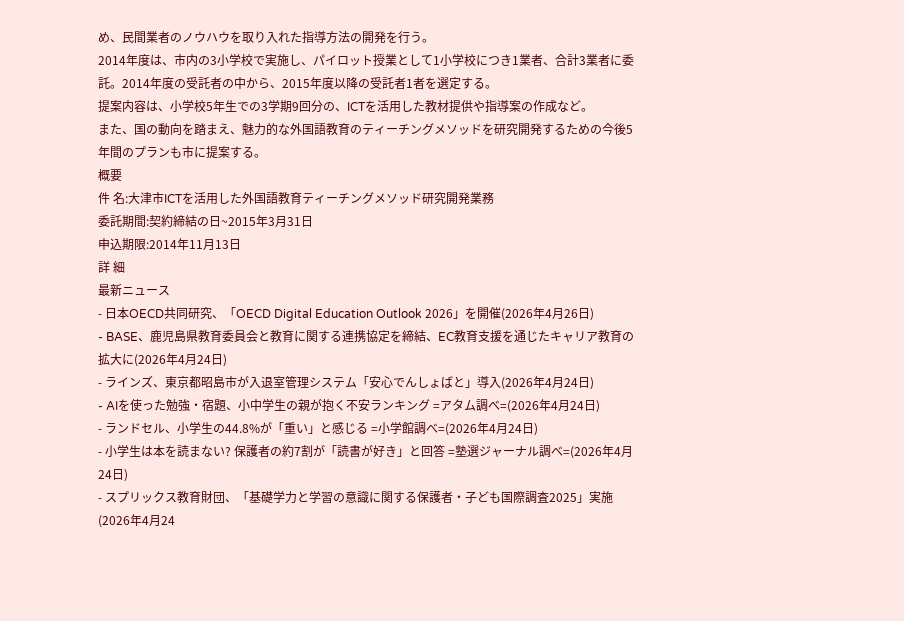め、民間業者のノウハウを取り入れた指導方法の開発を行う。
2014年度は、市内の3小学校で実施し、パイロット授業として1小学校につき1業者、合計3業者に委託。2014年度の受託者の中から、2015年度以降の受託者1者を選定する。
提案内容は、小学校5年生での3学期9回分の、ICTを活用した教材提供や指導案の作成など。
また、国の動向を踏まえ、魅力的な外国語教育のティーチングメソッドを研究開発するための今後5年間のプランも市に提案する。
概要
件 名:大津市ICTを活用した外国語教育ティーチングメソッド研究開発業務
委託期間:契約締結の日~2015年3月31日
申込期限:2014年11月13日
詳 細
最新ニュース
- 日本OECD共同研究、「OECD Digital Education Outlook 2026」を開催(2026年4月26日)
- BASE、鹿児島県教育委員会と教育に関する連携協定を締結、EC教育支援を通じたキャリア教育の拡大に(2026年4月24日)
- ラインズ、東京都昭島市が入退室管理システム「安心でんしょばと」導入(2026年4月24日)
- AIを使った勉強・宿題、小中学生の親が抱く不安ランキング =アタム調べ=(2026年4月24日)
- ランドセル、小学生の44.8%が「重い」と感じる =小学館調べ=(2026年4月24日)
- 小学生は本を読まない? 保護者の約7割が「読書が好き」と回答 =塾選ジャーナル調べ=(2026年4月24日)
- スプリックス教育財団、「基礎学力と学習の意識に関する保護者・子ども国際調査2025」実施(2026年4月24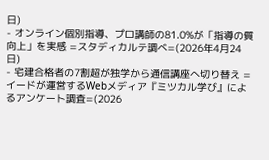日)
- オンライン個別指導、プロ講師の81.0%が「指導の質向上」を実感 =スタディカルテ調べ=(2026年4月24日)
- 宅建合格者の7割超が独学から通信講座へ切り替え =イードが運営するWebメディア『ミツカル学び』によるアンケート調査=(2026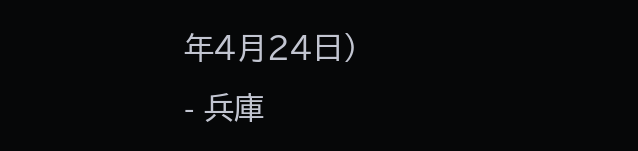年4月24日)
- 兵庫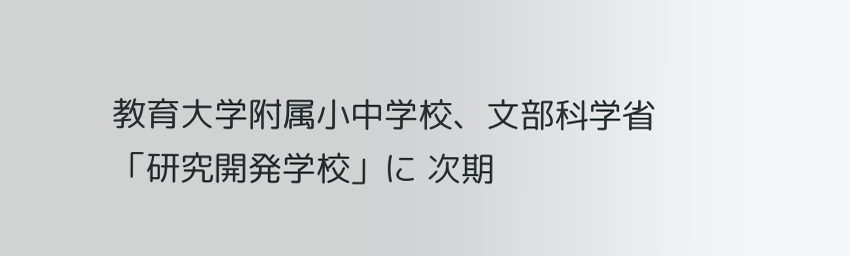教育大学附属小中学校、文部科学省「研究開発学校」に 次期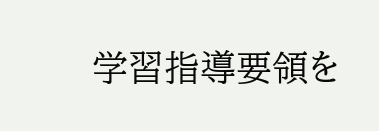学習指導要領を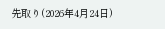先取り(2026年4月24日)